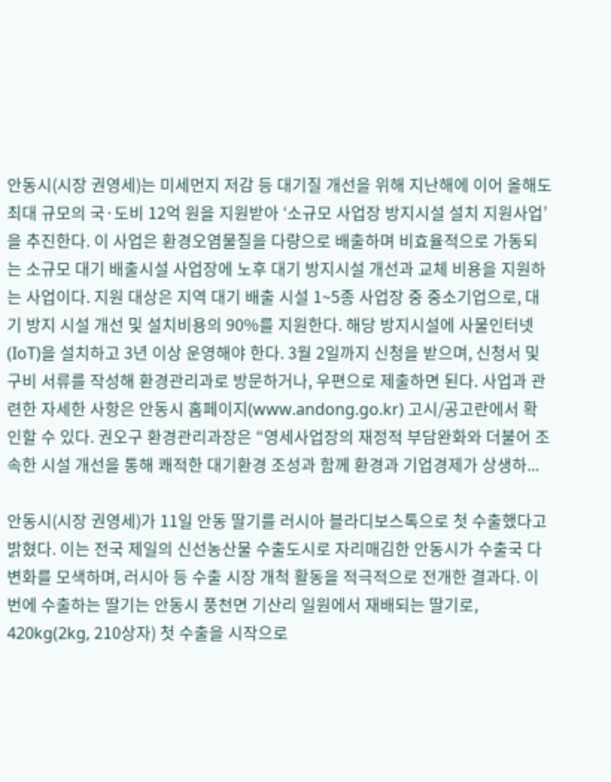안동시(시장 권영세)는 미세먼지 저감 등 대기질 개선을 위해 지난해에 이어 올해도 최대 규모의 국·도비 12억 원을 지원받아 ‘소규모 사업장 방지시설 설치 지원사업’을 추진한다. 이 사업은 환경오염물질을 다량으로 배출하며 비효율적으로 가동되는 소규모 대기 배출시설 사업장에 노후 대기 방지시설 개선과 교체 비용을 지원하는 사업이다. 지원 대상은 지역 대기 배출 시설 1~5종 사업장 중 중소기업으로, 대기 방지 시설 개선 및 설치비용의 90%를 지원한다. 해당 방지시설에 사물인터넷(IoT)을 설치하고 3년 이상 운영해야 한다. 3월 2일까지 신청을 받으며, 신청서 및 구비 서류를 작성해 환경관리과로 방문하거나, 우편으로 제출하면 된다. 사업과 관련한 자세한 사항은 안동시 홈페이지(www.andong.go.kr) 고시/공고란에서 확인할 수 있다. 권오구 환경관리과장은 “영세사업장의 재정적 부담완화와 더불어 조속한 시설 개선을 통해 쾌적한 대기환경 조성과 함께 환경과 기업경제가 상생하...

안동시(시장 권영세)가 11일 안동 딸기를 러시아 블라디보스톡으로 첫 수출했다고 밝혔다. 이는 전국 제일의 신선농산물 수출도시로 자리매김한 안동시가 수출국 다변화를 모색하며, 러시아 등 수출 시장 개척 활동을 적극적으로 전개한 결과다. 이번에 수출하는 딸기는 안동시 풍천면 기산리 일원에서 재배되는 딸기로, 420kg(2kg, 210상자) 첫 수출을 시작으로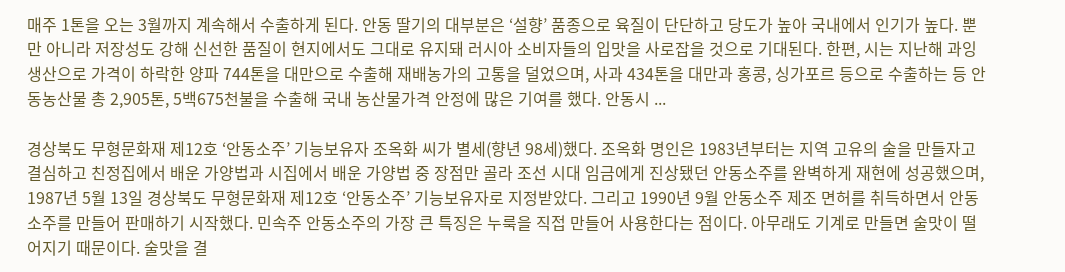매주 1톤을 오는 3월까지 계속해서 수출하게 된다. 안동 딸기의 대부분은 ‘설향’ 품종으로 육질이 단단하고 당도가 높아 국내에서 인기가 높다. 뿐만 아니라 저장성도 강해 신선한 품질이 현지에서도 그대로 유지돼 러시아 소비자들의 입맛을 사로잡을 것으로 기대된다. 한편, 시는 지난해 과잉생산으로 가격이 하락한 양파 744톤을 대만으로 수출해 재배농가의 고통을 덜었으며, 사과 434톤을 대만과 홍콩, 싱가포르 등으로 수출하는 등 안동농산물 총 2,905톤, 5백675천불을 수출해 국내 농산물가격 안정에 많은 기여를 했다. 안동시 ...

경상북도 무형문화재 제12호 ‘안동소주’ 기능보유자 조옥화 씨가 별세(향년 98세)했다. 조옥화 명인은 1983년부터는 지역 고유의 술을 만들자고 결심하고 친정집에서 배운 가양법과 시집에서 배운 가양법 중 장점만 골라 조선 시대 임금에게 진상됐던 안동소주를 완벽하게 재현에 성공했으며, 1987년 5월 13일 경상북도 무형문화재 제12호 ‘안동소주’ 기능보유자로 지정받았다. 그리고 1990년 9월 안동소주 제조 면허를 취득하면서 안동소주를 만들어 판매하기 시작했다. 민속주 안동소주의 가장 큰 특징은 누룩을 직접 만들어 사용한다는 점이다. 아무래도 기계로 만들면 술맛이 떨어지기 때문이다. 술맛을 결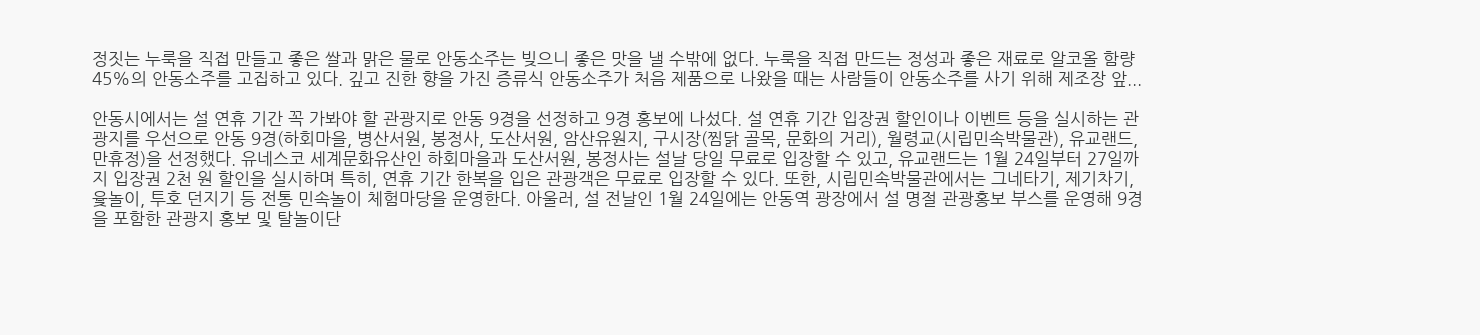정짓는 누룩을 직접 만들고 좋은 쌀과 맑은 물로 안동소주는 빚으니 좋은 맛을 낼 수밖에 없다. 누룩을 직접 만드는 정성과 좋은 재료로 알코올 함량 45%의 안동소주를 고집하고 있다. 깊고 진한 향을 가진 증류식 안동소주가 처음 제품으로 나왔을 때는 사람들이 안동소주를 사기 위해 제조장 앞...

안동시에서는 설 연휴 기간 꼭 가봐야 할 관광지로 안동 9경을 선정하고 9경 홍보에 나섰다. 설 연휴 기간 입장권 할인이나 이벤트 등을 실시하는 관광지를 우선으로 안동 9경(하회마을, 병산서원, 봉정사, 도산서원, 암산유원지, 구시장(찜닭 골목, 문화의 거리), 월령교(시립민속박물관), 유교랜드, 만휴정)을 선정했다. 유네스코 세계문화유산인 하회마을과 도산서원, 봉정사는 설날 당일 무료로 입장할 수 있고, 유교랜드는 1월 24일부터 27일까지 입장권 2천 원 할인을 실시하며 특히, 연휴 기간 한복을 입은 관광객은 무료로 입장할 수 있다. 또한, 시립민속박물관에서는 그네타기, 제기차기, 윷놀이, 투호 던지기 등 전통 민속놀이 체험마당을 운영한다. 아울러, 설 전날인 1월 24일에는 안동역 광장에서 설 명절 관광홍보 부스를 운영해 9경을 포함한 관광지 홍보 및 탈놀이단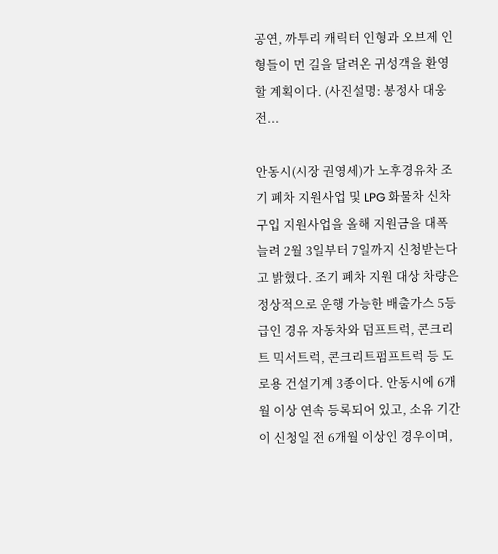공연, 까투리 캐릭터 인형과 오브제 인형들이 먼 길을 달려온 귀성객을 환영할 계획이다. (사진설명: 봉정사 대웅전...

안동시(시장 권영세)가 노후경유차 조기 폐차 지원사업 및 LPG 화물차 신차구입 지원사업을 올해 지원금을 대폭 늘려 2월 3일부터 7일까지 신청받는다고 밝혔다. 조기 폐차 지원 대상 차량은 정상적으로 운행 가능한 배출가스 5등급인 경유 자동차와 덤프트럭, 콘크리트 믹서트럭, 콘크리트펌프트럭 등 도로용 건설기계 3종이다. 안동시에 6개월 이상 연속 등록되어 있고, 소유 기간이 신청일 전 6개월 이상인 경우이며,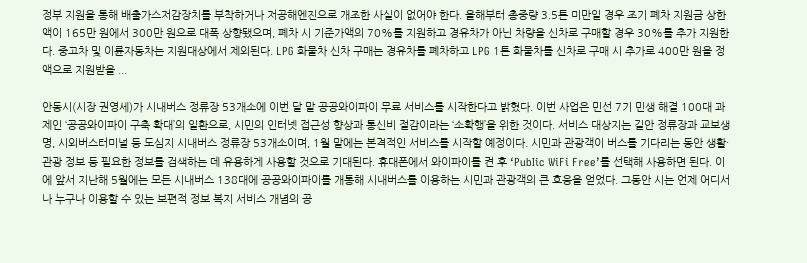정부 지원을 통해 배출가스저감장치를 부착하거나 저공해엔진으로 개조한 사실이 없어야 한다. 올해부터 총중량 3.5톤 미만일 경우 조기 폐차 지원금 상한액이 165만 원에서 300만 원으로 대폭 상향됐으며, 폐차 시 기준가액의 70%를 지원하고 경유차가 아닌 차량을 신차로 구매할 경우 30%를 추가 지원한다. 중고차 및 이륜자동차는 지원대상에서 제외된다. LPG 화물차 신차 구매는 경유차를 폐차하고 LPG 1톤 화물차를 신차로 구매 시 추가로 400만 원을 정액으로 지원받을 ...

안동시(시장 권영세)가 시내버스 정류장 53개소에 이번 달 말 공공와이파이 무료 서비스를 시작한다고 밝혔다. 이번 사업은 민선 7기 민생 해결 100대 과제인 ‘공공와이파이 구축 확대’의 일환으로, 시민의 인터넷 접근성 향상과 통신비 절감이라는 ‘소확행’을 위한 것이다. 서비스 대상지는 길안 정류장과 교보생명, 시외버스터미널 등 도심지 시내버스 정류장 53개소이며, 1월 말에는 본격적인 서비스를 시작할 예정이다. 시민과 관광객이 버스를 기다리는 동안 생활·관광 정보 등 필요한 정보를 검색하는 데 유용하게 사용할 것으로 기대된다. 휴대폰에서 와이파이를 켠 후 ‘PubIic WiFi Free’를 선택해 사용하면 된다. 이에 앞서 지난해 5월에는 모든 시내버스 138대에 공공와이파이를 개통해 시내버스를 이용하는 시민과 관광객의 큰 호응을 얻었다. 그동안 시는 언제 어디서나 누구나 이용할 수 있는 보편적 정보 복지 서비스 개념의 공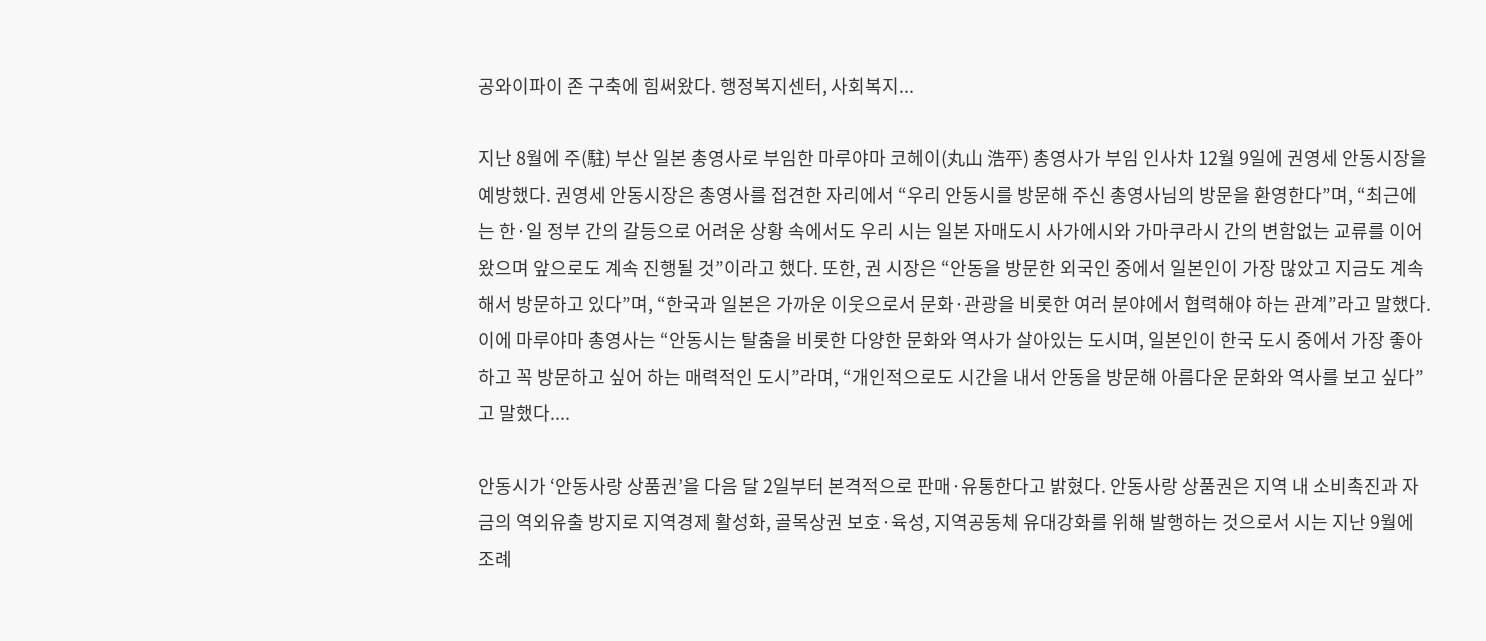공와이파이 존 구축에 힘써왔다. 행정복지센터, 사회복지...

지난 8월에 주(駐) 부산 일본 총영사로 부임한 마루야마 코헤이(丸山 浩平) 총영사가 부임 인사차 12월 9일에 권영세 안동시장을 예방했다. 권영세 안동시장은 총영사를 접견한 자리에서 “우리 안동시를 방문해 주신 총영사님의 방문을 환영한다”며, “최근에는 한·일 정부 간의 갈등으로 어려운 상황 속에서도 우리 시는 일본 자매도시 사가에시와 가마쿠라시 간의 변함없는 교류를 이어왔으며 앞으로도 계속 진행될 것”이라고 했다. 또한, 권 시장은 “안동을 방문한 외국인 중에서 일본인이 가장 많았고 지금도 계속해서 방문하고 있다”며, “한국과 일본은 가까운 이웃으로서 문화·관광을 비롯한 여러 분야에서 협력해야 하는 관계”라고 말했다. 이에 마루야마 총영사는 “안동시는 탈춤을 비롯한 다양한 문화와 역사가 살아있는 도시며, 일본인이 한국 도시 중에서 가장 좋아하고 꼭 방문하고 싶어 하는 매력적인 도시”라며, “개인적으로도 시간을 내서 안동을 방문해 아름다운 문화와 역사를 보고 싶다”고 말했다....

안동시가 ‘안동사랑 상품권’을 다음 달 2일부터 본격적으로 판매·유통한다고 밝혔다. 안동사랑 상품권은 지역 내 소비촉진과 자금의 역외유출 방지로 지역경제 활성화, 골목상권 보호·육성, 지역공동체 유대강화를 위해 발행하는 것으로서 시는 지난 9월에 조례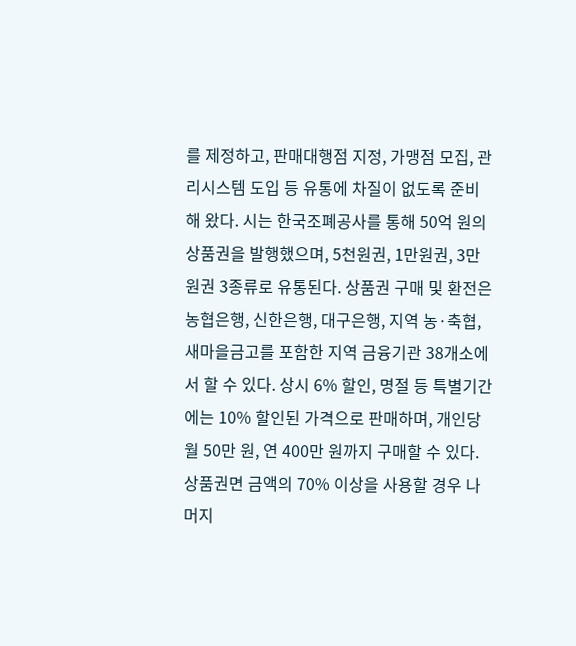를 제정하고, 판매대행점 지정, 가맹점 모집, 관리시스템 도입 등 유통에 차질이 없도록 준비해 왔다. 시는 한국조폐공사를 통해 50억 원의 상품권을 발행했으며, 5천원권, 1만원권, 3만원권 3종류로 유통된다. 상품권 구매 및 환전은 농협은행, 신한은행, 대구은행, 지역 농·축협, 새마을금고를 포함한 지역 금융기관 38개소에서 할 수 있다. 상시 6% 할인, 명절 등 특별기간에는 10% 할인된 가격으로 판매하며, 개인당 월 50만 원, 연 400만 원까지 구매할 수 있다. 상품권면 금액의 70% 이상을 사용할 경우 나머지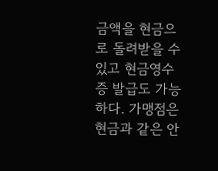금액을 현금으로 돌려받을 수 있고 현금영수증 발급도 가능하다. 가맹점은 현금과 같은 안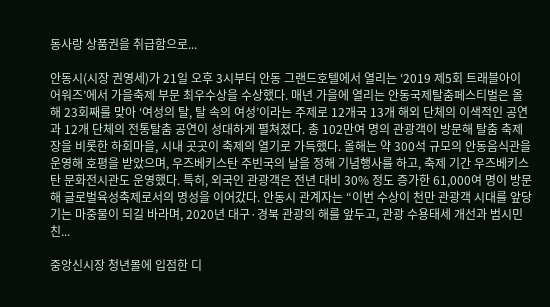동사랑 상품권을 취급함으로...

안동시(시장 권영세)가 21일 오후 3시부터 안동 그랜드호텔에서 열리는 ‘2019 제5회 트래블아이 어워즈’에서 가을축제 부문 최우수상을 수상했다. 매년 가을에 열리는 안동국제탈춤페스티벌은 올해 23회째를 맞아 ‘여성의 탈, 탈 속의 여성’이라는 주제로 12개국 13개 해외 단체의 이색적인 공연과 12개 단체의 전통탈춤 공연이 성대하게 펼쳐졌다. 총 102만여 명의 관광객이 방문해 탈춤 축제장을 비롯한 하회마을, 시내 곳곳이 축제의 열기로 가득했다. 올해는 약 300석 규모의 안동음식관을 운영해 호평을 받았으며, 우즈베키스탄 주빈국의 날을 정해 기념행사를 하고, 축제 기간 우즈베키스탄 문화전시관도 운영했다. 특히, 외국인 관광객은 전년 대비 30% 정도 증가한 61,000여 명이 방문해 글로벌육성축제로서의 명성을 이어갔다. 안동시 관계자는 “이번 수상이 천만 관광객 시대를 앞당기는 마중물이 되길 바라며, 2020년 대구·경북 관광의 해를 앞두고, 관광 수용태세 개선과 범시민 친...

중앙신시장 청년몰에 입점한 디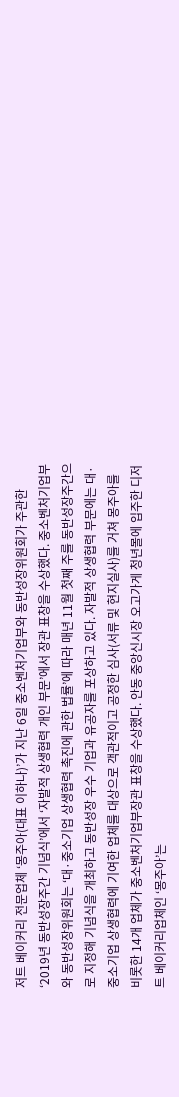저트 베이커리 전문업체 ‘몽주아(대표 이하나)’가 지난 6일 중소벤처기업부와 동반성장위원회가 주관한 ‘2019년 동반성장주간 기념식’에서 ‘자발적 상생협력 개인 부문’에서 장관 표창을 수상했다. 중소벤처기업부와 동반성장위원회는 ‘대·중소기업 상생협력 촉진에 관한 법률’에 따라 매년 11월 첫째 주를 동반성장주간으로 지정해 기념식을 개최하고 동반성장 우수 기업과 유공자를 포상하고 있다. 자발적 상생협력 부문에는 대·중소기업 상생협력에 기여한 업체를 대상으로 객관적이고 공정한 심사(서류 및 현지실사)를 거쳐 몽주아를 비롯한 14개 업체가 중소벤처기업부장관 표창을 수상했다. 안동 중앙신시장 오고가게 청년몰에 입주한 디저트 베이커리업체인 ‘몽주아’는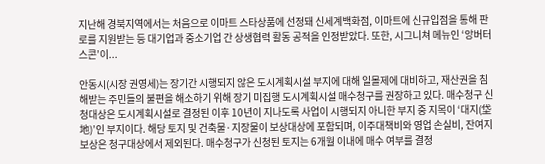지난해 경북지역에서는 처음으로 이마트 스타상품에 선정돼 신세계백화점, 이마트에 신규입점을 통해 판로를 지원받는 등 대기업과 중소기업 간 상생협력 활동 공적을 인정받았다. 또한, 시그니쳐 메뉴인 ‘앙버터 스콘’이...

안동시(시장 권영세)는 장기간 시행되지 않은 도시계획시설 부지에 대해 일몰제에 대비하고, 재산권을 침해받는 주민들의 불편을 해소하기 위해 장기 미집행 도시계획시설 매수청구를 권장하고 있다. 매수청구 신청대상은 도시계획시설로 결정된 이후 10년이 지나도록 사업이 시행되지 아니한 부지 중 지목이 ‘대지(垈地)’인 부지이다. 해당 토지 및 건축물·지장물이 보상대상에 포함되며, 이주대책비와 영업 손실비, 잔여지 보상은 청구대상에서 제외된다. 매수청구가 신청된 토지는 6개월 이내에 매수 여부를 결정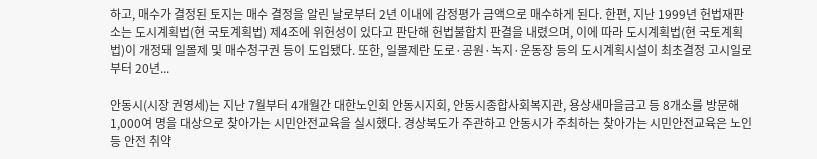하고, 매수가 결정된 토지는 매수 결정을 알린 날로부터 2년 이내에 감정평가 금액으로 매수하게 된다. 한편, 지난 1999년 헌법재판소는 도시계획법(현 국토계획법) 제4조에 위헌성이 있다고 판단해 헌법불합치 판결을 내렸으며, 이에 따라 도시계획법(현 국토계획법)이 개정돼 일몰제 및 매수청구권 등이 도입됐다. 또한, 일몰제란 도로·공원·녹지·운동장 등의 도시계획시설이 최초결정 고시일로부터 20년...

안동시(시장 권영세)는 지난 7월부터 4개월간 대한노인회 안동시지회, 안동시종합사회복지관, 용상새마을금고 등 8개소를 방문해 1,000여 명을 대상으로 찾아가는 시민안전교육을 실시했다. 경상북도가 주관하고 안동시가 주최하는 찾아가는 시민안전교육은 노인 등 안전 취약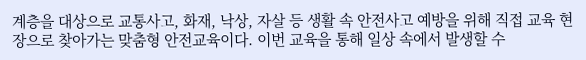계층을 대상으로 교통사고, 화재, 낙상, 자살 등 생활 속 안전사고 예방을 위해 직접 교육 현장으로 찾아가는 맞춤형 안전교육이다. 이번 교육을 통해 일상 속에서 발생할 수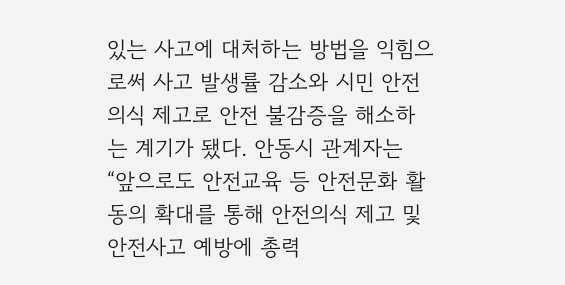있는 사고에 대처하는 방법을 익힘으로써 사고 발생률 감소와 시민 안전의식 제고로 안전 불감증을 해소하는 계기가 됐다. 안동시 관계자는 “앞으로도 안전교육 등 안전문화 활동의 확대를 통해 안전의식 제고 및 안전사고 예방에 총력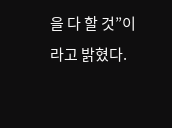을 다 할 것”이라고 밝혔다.